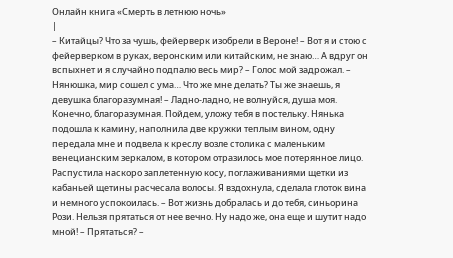Онлайн книга «Смерть в летнюю ночь»
|
– Китайцы? Что за чушь, фейерверк изобрели в Вероне! – Вот я и стою с фейерверком в руках, веронским или китайским, не знаю… А вдруг он вспыхнет и я случайно подпалю весь мир? – Голос мой задрожал. – Нянюшка, мир сошел с ума… Что же мне делать? Ты же знаешь, я девушка благоразумная! – Ладно-ладно, не волнуйся, душа моя. Конечно, благоразумная. Пойдем, уложу тебя в постельку. Нянька подошла к камину, наполнила две кружки теплым вином, одну передала мне и подвела к креслу возле столика с маленьким венецианским зеркалом, в котором отразилось мое потерянное лицо. Распустила наскоро заплетенную косу, поглаживаниями щетки из кабаньей щетины расчесала волосы. Я вздохнула, сделала глоток вина и немного успокоилась. – Вот жизнь добралась и до тебя, синьорина Рози. Нельзя прятаться от нее вечно. Ну надо же, она еще и шутит надо мной! – Прятаться? –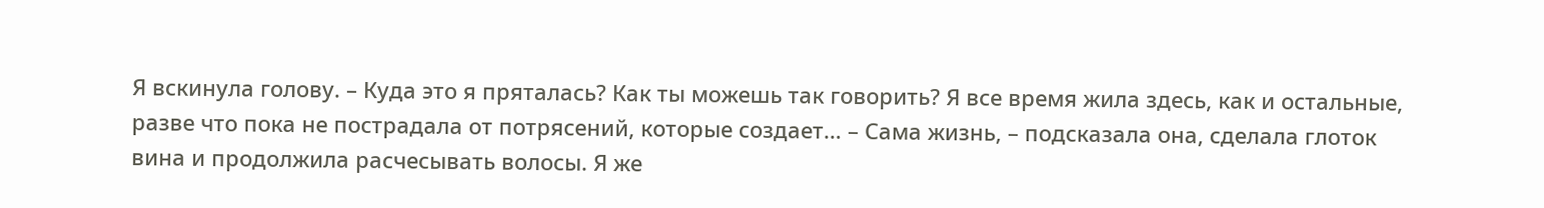Я вскинула голову. – Куда это я пряталась? Как ты можешь так говорить? Я все время жила здесь, как и остальные, разве что пока не пострадала от потрясений, которые создает… – Сама жизнь, – подсказала она, сделала глоток вина и продолжила расчесывать волосы. Я же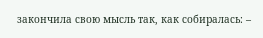закончила свою мысль так, как собиралась: –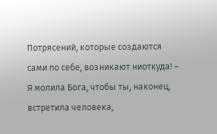Потрясений, которые создаются сами по себе, возникают ниоткуда! – Я молила Бога, чтобы ты, наконец, встретила человека,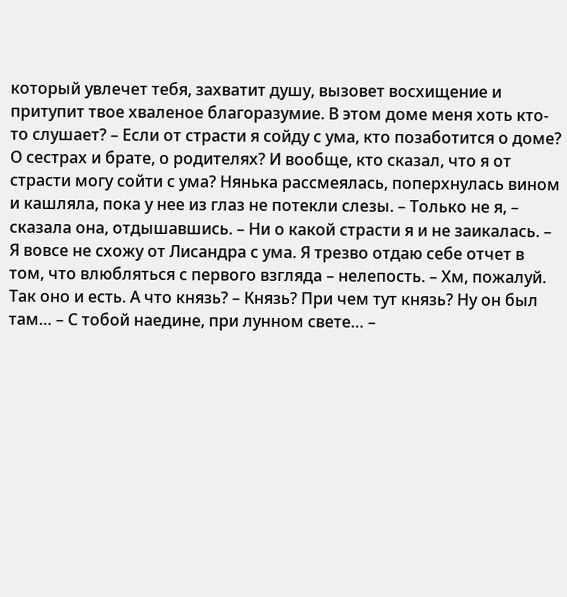который увлечет тебя, захватит душу, вызовет восхищение и притупит твое хваленое благоразумие. В этом доме меня хоть кто‐то слушает? – Если от страсти я сойду с ума, кто позаботится о доме? О сестрах и брате, о родителях? И вообще, кто сказал, что я от страсти могу сойти с ума? Нянька рассмеялась, поперхнулась вином и кашляла, пока у нее из глаз не потекли слезы. – Только не я, – сказала она, отдышавшись. – Ни о какой страсти я и не заикалась. – Я вовсе не схожу от Лисандра с ума. Я трезво отдаю себе отчет в том, что влюбляться с первого взгляда – нелепость. – Хм, пожалуй. Так оно и есть. А что князь? – Князь? При чем тут князь? Ну он был там… – С тобой наедине, при лунном свете… –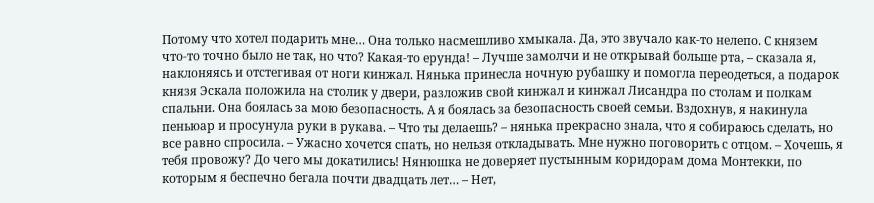Потому что хотел подарить мне… Она только насмешливо хмыкала. Да, это звучало как‐то нелепо. С князем что‐то точно было не так, но что? Какая‐то ерунда! – Лучше замолчи и не открывай больше рта, – сказала я, наклоняясь и отстегивая от ноги кинжал. Нянька принесла ночную рубашку и помогла переодеться, а подарок князя Эскала положила на столик у двери, разложив свой кинжал и кинжал Лисандра по столам и полкам спальни. Она боялась за мою безопасность. А я боялась за безопасность своей семьи. Вздохнув, я накинула пеньюар и просунула руки в рукава. – Что ты делаешь? – нянька прекрасно знала, что я собираюсь сделать, но все равно спросила. – Ужасно хочется спать, но нельзя откладывать. Мне нужно поговорить с отцом. – Хочешь, я тебя провожу? До чего мы докатились! Нянюшка не доверяет пустынным коридорам дома Монтекки, по которым я беспечно бегала почти двадцать лет… – Нет,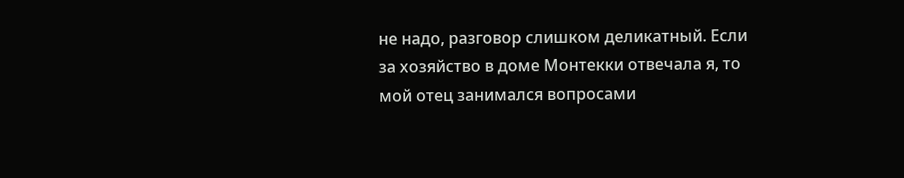не надо, разговор слишком деликатный. Если за хозяйство в доме Монтекки отвечала я, то мой отец занимался вопросами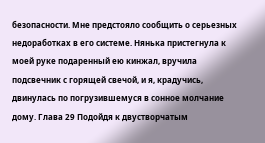безопасности. Мне предстояло сообщить о серьезных недоработках в его системе. Нянька пристегнула к моей руке подаренный ею кинжал, вручила подсвечник с горящей свечой, и я, крадучись, двинулась по погрузившемуся в сонное молчание дому. Глава 29 Подойдя к двустворчатым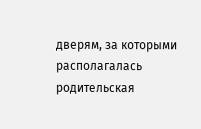дверям, за которыми располагалась родительская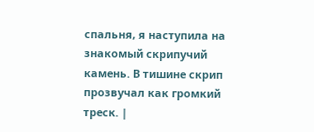спальня, я наступила на знакомый скрипучий камень. В тишине скрип прозвучал как громкий треск. |